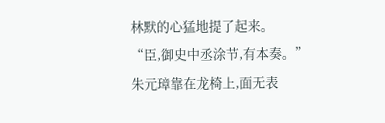林默的心猛地提了起来。
“臣,御史中丞涂节,有本奏。”
朱元璋靠在龙椅上,面无表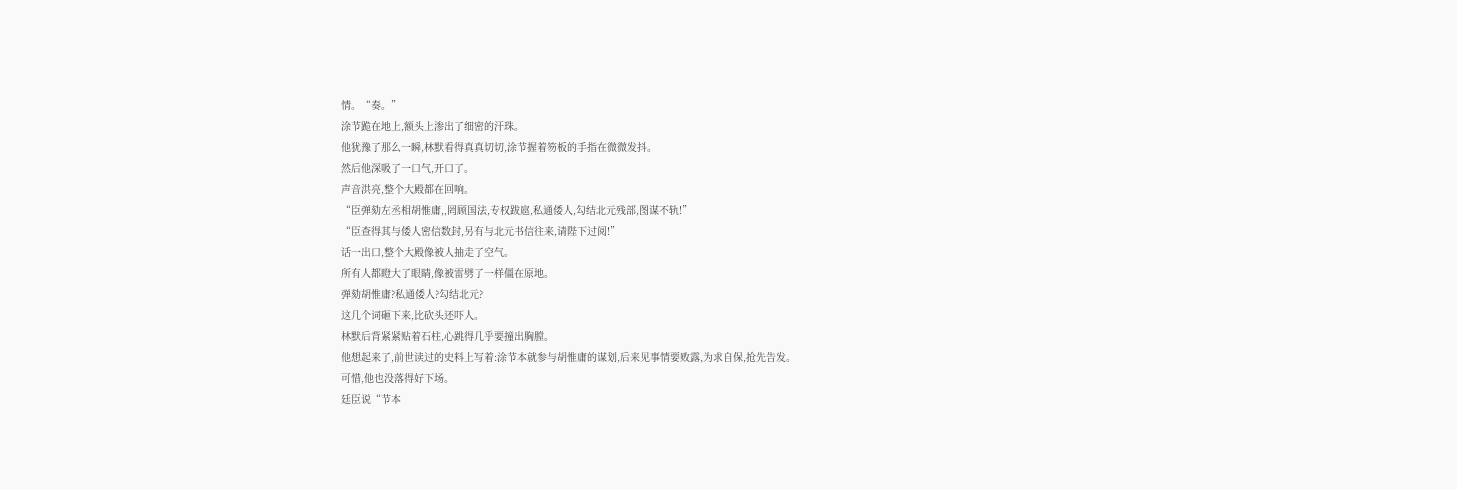情。“奏。”
涂节跪在地上,额头上渗出了细密的汗珠。
他犹豫了那么一瞬,林默看得真真切切,涂节握着笏板的手指在微微发抖。
然后他深吸了一口气,开口了。
声音洪亮,整个大殿都在回响。
“臣弹劾左丞相胡惟庸,,罔顾国法,专权跋扈,私通倭人,勾结北元残部,图谋不轨!”
“臣查得其与倭人密信数封,另有与北元书信往来,请陛下过阅!”
话一出口,整个大殿像被人抽走了空气。
所有人都瞪大了眼睛,像被雷劈了一样僵在原地。
弹劾胡惟庸?私通倭人?勾结北元?
这几个词砸下来,比砍头还吓人。
林默后背紧紧贴着石柱,心跳得几乎要撞出胸膛。
他想起来了,前世读过的史料上写着:涂节本就参与胡惟庸的谋划,后来见事情要败露,为求自保,抢先告发。
可惜,他也没落得好下场。
廷臣说“节本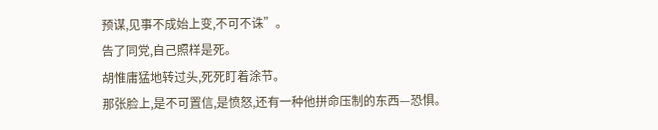预谋,见事不成始上变,不可不诛”。
告了同党,自己照样是死。
胡惟庸猛地转过头,死死盯着涂节。
那张脸上,是不可置信,是愤怒,还有一种他拼命压制的东西—恐惧。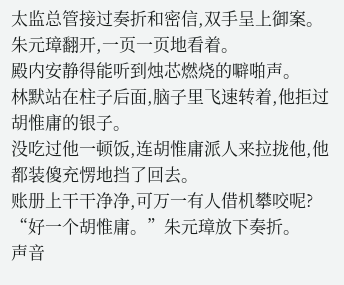太监总管接过奏折和密信,双手呈上御案。
朱元璋翻开,一页一页地看着。
殿内安静得能听到烛芯燃烧的噼啪声。
林默站在柱子后面,脑子里飞速转着,他拒过胡惟庸的银子。
没吃过他一顿饭,连胡惟庸派人来拉拢他,他都装傻充愣地挡了回去。
账册上干干净净,可万一有人借机攀咬呢?
“好一个胡惟庸。”朱元璋放下奏折。
声音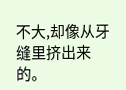不大,却像从牙缝里挤出来的。